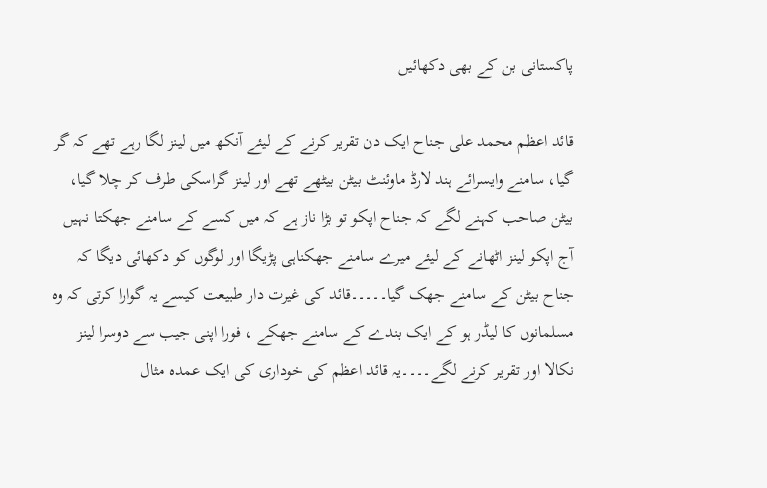پاکستانی بن کے بھی دکھائیں

قائد اعظم محمد علی جناح ایک دن تقریر کرنے کے لیئے آنکھ میں لینز لگا رہے تھے کہ گر گیا، سامنے وایسرائے ہند لارڈ ماوئنٹ بیٹن بیٹھے تھے اور لینز گراسکی طرف کر چلا گیا، بیٹن صاحب کہنے لگے کہ جناح اپکو تو بڑا ناز ہے کہ میں کسے کے سامنے جھکتا نہیں آج اپکو لینز اٹھانے کے لیئے میرے سامنے جھکناہی پڑیگا اور لوگوں کو دکھائی دیگا کہ جناح بیٹن کے سامنے جھک گیا۔۔۔۔۔قائد کی غیرت دار طبیعت کیسے یہ گوارا کرتی کہ وہ مسلمانوں کا لیڈر ہو کے ایک بندے کے سامنے جھکے ، فورا اپنی جیب سے دوسرا لینز نکالا اور تقریر کرنے لگے۔۔۔۔یہ قائد اعظم کی خوداری کی ایک عمدہ مثال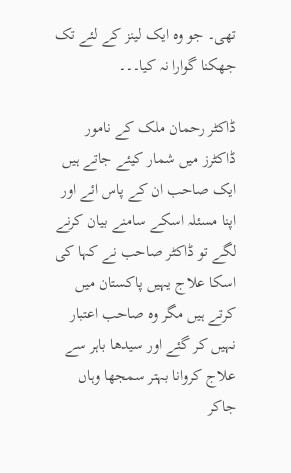تھی۔ جو وہ ایک لینز کے لئے تک جھکنا گوارا نہ کیا۔۔۔

ڈاکٹر رحمان ملک کے نامور ڈاکٹرز میں شمار کیئے جاتے ہیں ایک صاحب ان کے پاس ائے اور اپنا مسئلہ اسکے سامنے بیان کرنے لگے تو ڈاکٹر صاحب نے کہا کی اسکا علاج یہیں پاکستان میں کرتے ہیں مگر وہ صاحب اعتبار نہیں کر گئے اور سیدھا باہر سے علاج کروانا بہتر سمجھا وہاں جاکر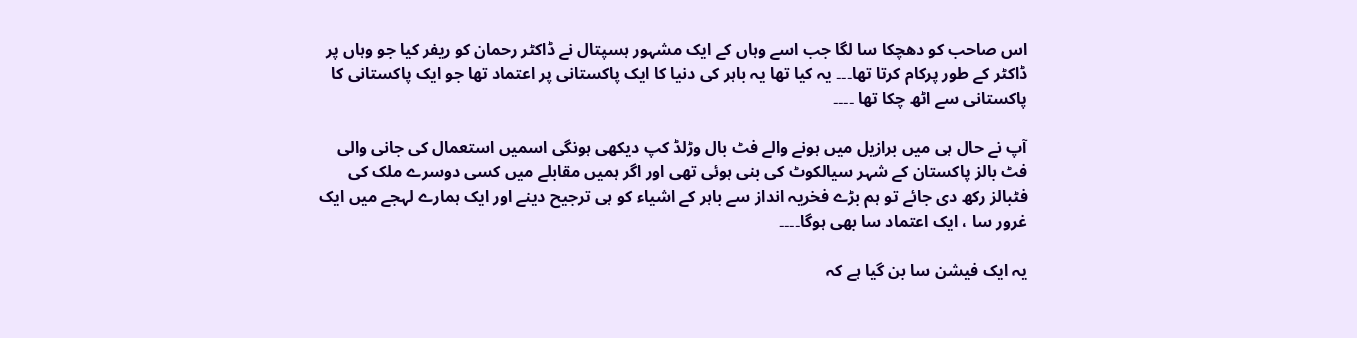اس صاحب کو دھچکا سا لگا جب اسے وہاں کے ایک مشہور ہسپتال نے ڈاکٹر رحمان کو ریفر کیا جو وہاں پر ڈاکٹر کے طور پرکام کرتا تھا۔۔۔ یہ کیا تھا یہ باہر کی دنیا کا ایک پاکستانی پر اعتماد تھا جو ایک پاکستانی کا پاکستانی سے اٹھ چکا تھا ۔۔۔۔

آپ نے حال ہی میں برازیل میں ہونے والے فٹ بال وڑلڈ کپ دیکھی ہونگی اسمیں استعمال کی جانی والی فٹ بالز پاکستان کے شہر سیالکوٹ کی بنی ہوئی تھی اور اگر ہمیں مقابلے میں کسی دوسرے ملک کی فٹبالز رکھ دی جائے تو ہم بڑے فخریہ انداز سے باہر کے اشیاء کو ہی ترجیح دینے اور ایک ہمارے لہجے میں ایک غرور سا ، ایک اعتماد سا بھی ہوگا۔۔۔۔

یہ ایک فیشن سا بن گیا ہے کہ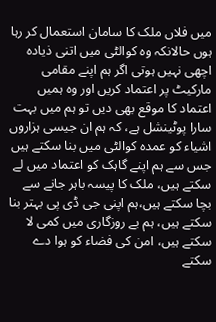میں فلاں ملک کا سامان استعمال کر رہا ہوں حالانکہ وہ کوالٹی میں اتنی ذیادہ اچھی نہیں ہوتی اگر ہم اپنے مقامی مارکیٹ پر اعتماد کریں اور وہ ہمیں اعتماد کا موقع بھی دیں تو ہم میں بہت سارا پوٹینشل ہے، کہ ہم ان جیسی ہزاروں اشیاء کو عمدہ کوالٹی میں بنا سکتے ہیں جس سے ہم اپنے گاہک کو اعتماد میں لے سکتے ہیں، ملک کا پیسہ باہر جانے سے بچا سکتے ہیں،ہم اپنی جی ڈی پی بہتر بنا سکتے ہیں، ہم بے روزگاری میں کمی لا سکتے ہیں، امن کی فضاء کو ہوا دے سکتے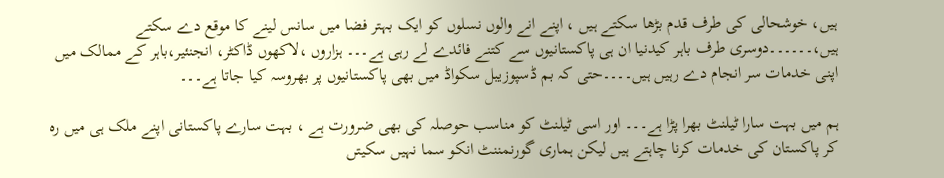ہیں، خوشحالی کی طرف قدم بڑھا سکتے ہیں ، اپنے انے والوں نسلوں کو ایک بہتر فضا میں سانس لینے کا موقع دے سکتے ہیں،۔۔۔۔۔۔دوسری طرف باہر کیدنیا ان ہی پاکستانیوں سے کتنے فائدے لے رہی ہے۔۔۔ ہزاروں ،لاکھوں ڈاکٹر، انجنئیر،باہر کے ممالک میں اپنی خدمات سر انجام دے رہیں ہیں۔۔۔۔حتی کہ بم ڈسپوزیبل سکواڈ میں بھی پاکستانیوں پر بھروسہ کیا جاتا ہے۔۔۔

ہم میں بہت سارا ٹیلنٹ بھرا پڑا ہے۔۔۔ اور اسی ٹیلنٹ کو مناسب حوصلہ کی بھی ضرورت ہے ، بہت سارے پاکستانی اپنے ملک ہی میں رہ کر پاکستان کی خدمات کرنا چاہتے ہیں لیکن ہماری گورنمننٹ انکو سما نہیں سکیتں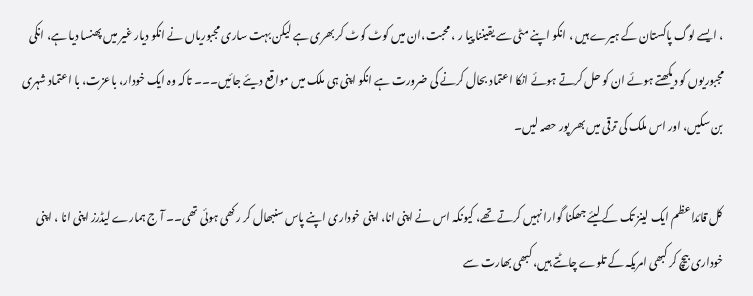، ایسے لوگ پاکستان کے ہیرے ہیں ، انکو اپنے مٹی سے یقیننا پیا ر ، محبت،ان میں کوٹ کوٹ کر بھری ہے لیکن بہت ساری مجبوریاں نے انکو دیار غیر میں پھنسا دیا ہے، انکی مجبوریوں کو دیکھتے ہوئے ان کو حل کرتے ہوئے انکا اعتماد بحال کرنے کی ضرورت ہے انکو اپنی ہی ملک میں مواقع دیئے جائیں۔۔۔ تاکہ وہ ایک خودار، باعزت، با اعتماد شہری بن سکیں، اور اس ملک کی ترقی میں بھر پور حصہ لیں۔

کل قائداعظم ایک لینز تک کے لیئے جھکنا گوارا نہیں کرتے تھے، کیونکہ اس نے اپنی انا، اپنی خوداری اپنے پاس سنبھال کر رکھی ہوئی تھی۔۔ آ ج ہمارے لیڈرز اپنی انا ، اپنی خوداری بیچ کر کبھی امریکہ کے تلوے چاٹتے ہیں، کبھی بھارت سے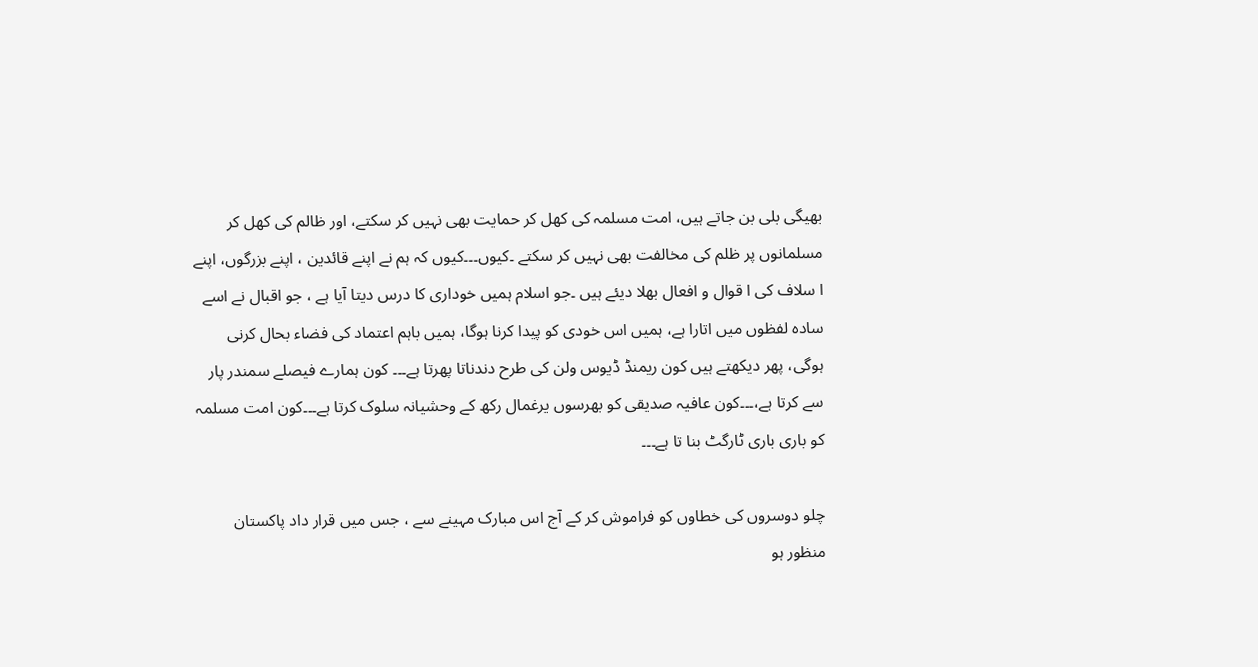بھیگی بلی بن جاتے ہیں، امت مسلمہ کی کھل کر حمایت بھی نہیں کر سکتے، اور ظالم کی کھل کر مسلمانوں پر ظلم کی مخالفت بھی نہیں کر سکتے ۔کیوں۔۔۔کیوں کہ ہم نے اپنے قائدین ، اپنے بزرگوں، اپنے ا سلاف کی ا قوال و افعال بھلا دیئے ہیں ۔جو اسلام ہمیں خوداری کا درس دیتا آیا ہے ، جو اقبال نے اسے سادہ لفظوں میں اتارا ہے، ہمیں اس خودی کو پیدا کرنا ہوگا، ہمیں باہم اعتماد کی فضاء بحال کرنی ہوگی، پھر دیکھتے ہیں کون ریمنڈ ڈیوس ولن کی طرح دندناتا پھرتا ہے۔۔۔ کون ہمارے فیصلے سمندر پار سے کرتا ہے،۔۔۔کون عافیہ صدیقی کو بھرسوں یرغمال رکھ کے وحشیانہ سلوک کرتا ہے۔۔۔کون امت مسلمہ کو باری باری ٹارگٹ بنا تا ہے۔۔۔

چلو دوسروں کی خطاوں کو فراموش کر کے آج اس مبارک مہینے سے ، جس میں قرار داد پاکستان منظور ہو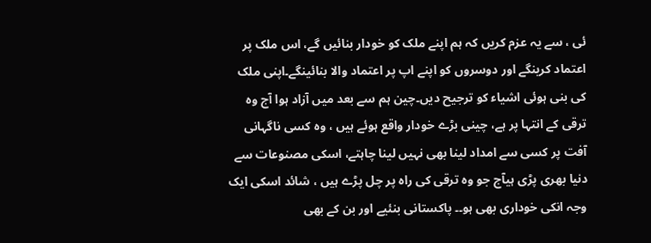ئی ، سے یہ عزم کریں کہ ہم اپنے ملک کو خودار بنائیں گے، اس ملک پر اعتماد کرینگے اور دوسروں کو اپنے اپ پر اعتماد والا بنائینگے۔اپنی ملک کی بنی ہوئی اشیاء کو ترجیح دیں۔چین ہم سے بعد میں آزاد ہوا آج وہ ترقی کے انتہا پر ہے، چینی بڑے خودار واقع ہوئے ہیں ، وہ کسی ناگہانی آفت پر کسی سے امداد لینا بھی نہیں لینا چاہتے، اسکی مصنوعات سے دنیا بھری پڑی ہیآج جو وہ ترقی کی راہ پر چل پڑے ہیں ، شائد اسکی ایک وجہ انکی خوداری بھی ہو۔۔ پاکستانی بنئیے اور بن کے بھی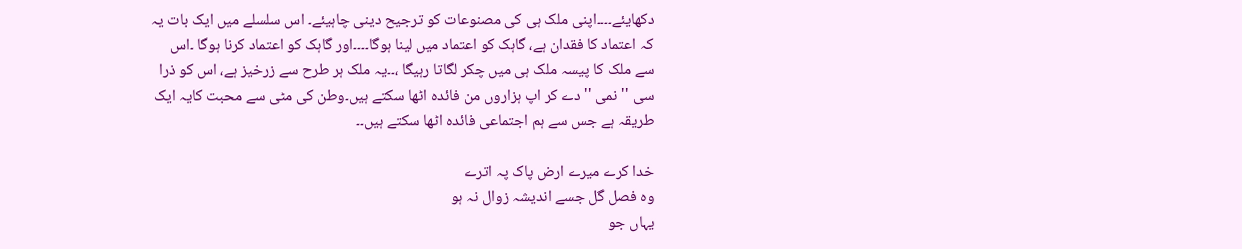دکھایئے۔۔۔۔اپنی ملک ہی کی مصنوعات کو ترجیح دینی چاہیئے۔ اس سلسلے میں ایک بات یہ کہ اعتماد کا فقدان ہے، گاہک کو اعتماد میں لینا ہوگا۔۔۔۔اور گاہک کو اعتماد کرنا ہوگا ۔اس سے ملک کا پیسہ ملک ہی میں چکر لگاتا رہیگا ،۔۔یہ ملک ہر طرح سے زرخیز ہے، اس کو ذرا سی '' نمی '' دے کر اپ ہزاروں من فائدہ اٹھا سکتے ہیں۔وطن کی مٹی سے محبت کایہ ایک طریقہ ہے جس سے ہم اجتماعی فائدہ اٹھا سکتے ہیں۔۔

خدا کرے میرے ارض پاک پہ اترے
وہ فصل گل جسے اندیشہ زوال نہ ہو
یہاں جو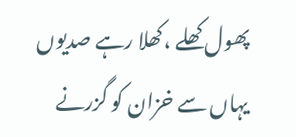پھول کھلے ،کھلا رہے صدیوں
یہاں سے خزان کو گزرنے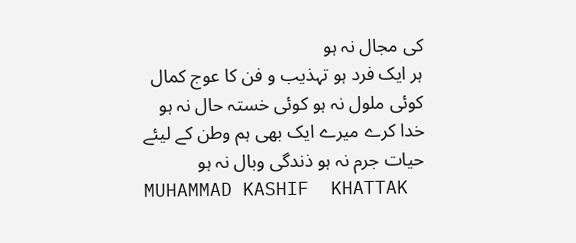کی مجال نہ ہو
ہر ایک فرد ہو تہذیب و فن کا عوج کمال
کوئی ملول نہ ہو کوئی خستہ حال نہ ہو
خدا کرے میرے ایک بھی ہم وطن کے لیئے
حیات جرم نہ ہو ذندگی وبال نہ ہو
MUHAMMAD KASHIF  KHATTAK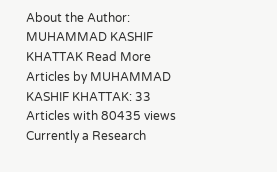About the Author: MUHAMMAD KASHIF KHATTAK Read More Articles by MUHAMMAD KASHIF KHATTAK: 33 Articles with 80435 views Currently a Research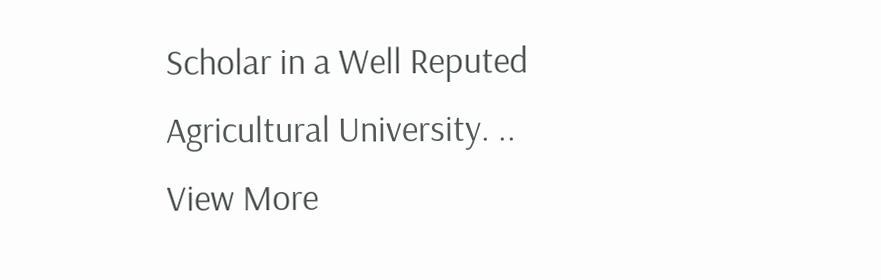Scholar in a Well Reputed Agricultural University. .. View More